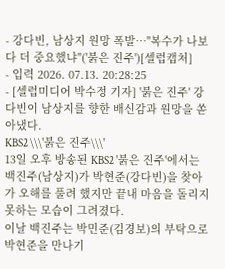- 강다빈, 남상지 원망 폭발…"복수가 나보다 더 중요했냐"('붉은 진주')[셀럽캡처]
- 입력 2026. 07.13. 20:28:25
- [셀럽미디어 박수정 기자] '붉은 진주' 강다빈이 남상지를 향한 배신감과 원망을 쏟아냈다.
KBS2 \\\'붉은 진주\\\'
13일 오후 방송된 KBS2 '붉은 진주'에서는 백진주(남상지)가 박현준(강다빈)을 찾아가 오해를 풀려 했지만 끝내 마음을 돌리지 못하는 모습이 그려졌다.
이날 백진주는 박민준(김경보)의 부탁으로 박현준을 만나기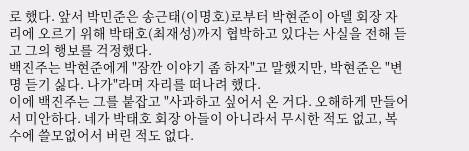로 했다. 앞서 박민준은 송근태(이명호)로부터 박현준이 아델 회장 자리에 오르기 위해 박태호(최재성)까지 협박하고 있다는 사실을 전해 듣고 그의 행보를 걱정했다.
백진주는 박현준에게 "잠깐 이야기 좀 하자"고 말했지만, 박현준은 "변명 듣기 싫다. 나가"라며 자리를 떠나려 했다.
이에 백진주는 그를 붙잡고 "사과하고 싶어서 온 거다. 오해하게 만들어서 미안하다. 네가 박태호 회장 아들이 아니라서 무시한 적도 없고, 복수에 쓸모없어서 버린 적도 없다.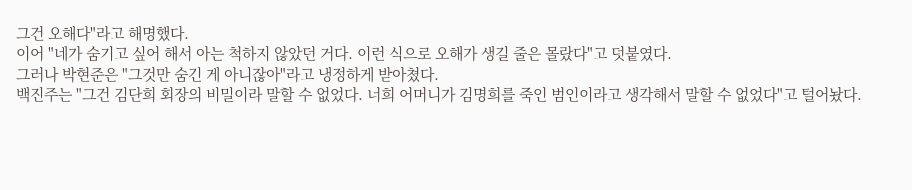그건 오해다"라고 해명했다.
이어 "네가 숨기고 싶어 해서 아는 척하지 않았던 거다. 이런 식으로 오해가 생길 줄은 몰랐다"고 덧붙였다.
그러나 박현준은 "그것만 숨긴 게 아니잖아"라고 냉정하게 받아쳤다.
백진주는 "그건 김단희 회장의 비밀이라 말할 수 없었다. 너희 어머니가 김명희를 죽인 범인이라고 생각해서 말할 수 없었다"고 털어놨다.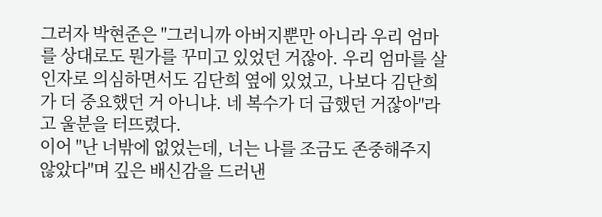그러자 박현준은 "그러니까 아버지뿐만 아니라 우리 엄마를 상대로도 뭔가를 꾸미고 있었던 거잖아. 우리 엄마를 살인자로 의심하면서도 김단희 옆에 있었고, 나보다 김단희가 더 중요했던 거 아니냐. 네 복수가 더 급했던 거잖아"라고 울분을 터뜨렸다.
이어 "난 너밖에 없었는데, 너는 나를 조금도 존중해주지 않았다"며 깊은 배신감을 드러낸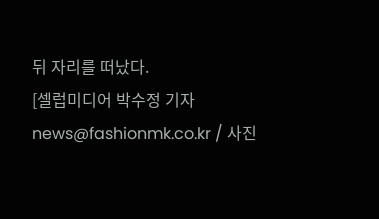뒤 자리를 떠났다.
[셀럽미디어 박수정 기자 news@fashionmk.co.kr / 사진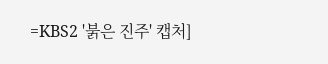=KBS2 '붉은 진주' 캡처]